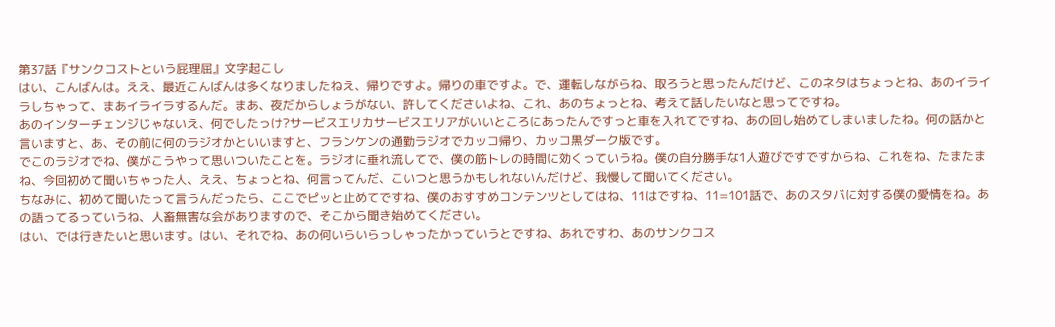第37話『サンクコストという屁理屈』文字起こし
はい、こんばんは。ええ、最近こんばんは多くなりましたねえ、帰りですよ。帰りの車ですよ。で、運転しながらね、取ろうと思ったんだけど、このネタはちょっとね、あのイライラしちゃって、まあイライラするんだ。まあ、夜だからしょうがない、許してくださいよね、これ、あのちょっとね、考えて話したいなと思ってですね。
あのインターチェンジじゃないえ、何でしたっけ?サービスエリカサービスエリアがいいところにあったんですっと車を入れてですね、あの回し始めてしまいましたね。何の話かと言いますと、あ、その前に何のラジオかといいますと、フランケンの通勤ラジオでカッコ帰り、カッコ黒ダーク版です。
でこのラジオでね、僕がこうやって思いついたことを。ラジオに垂れ流してで、僕の筋トレの時間に効くっていうね。僕の自分勝手な1人遊びですですからね、これをね、たまたまね、今回初めて聞いちゃった人、ええ、ちょっとね、何言ってんだ、こいつと思うかもしれないんだけど、我慢して聞いてください。
ちなみに、初めて聞いたって言うんだったら、ここでピッと止めてですね、僕のおすすめコンテンツとしてはね、11はですね、11=101話で、あのスタバに対する僕の愛情をね。あの語ってるっていうね、人畜無害な会がありますので、そこから聞き始めてください。
はい、では行きたいと思います。はい、それでね、あの何いらいらっしゃったかっていうとですね、あれですわ、あのサンクコス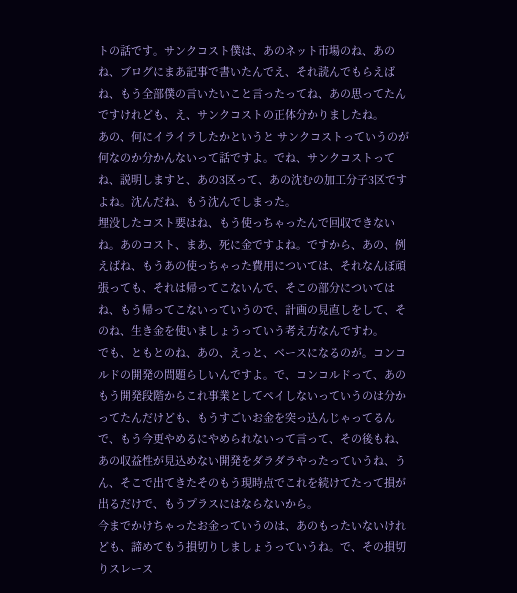トの話です。サンクコスト僕は、あのネット市場のね、あのね、ブログにまあ記事で書いたんでえ、それ読んでもらえばね、もう全部僕の言いたいこと言ったってね、あの思ってたんですけれども、え、サンクコストの正体分かりましたね。
あの、何にイライラしたかというと サンクコストっていうのが何なのか分かんないって話ですよ。でね、サンクコストってね、説明しますと、あの3区って、あの沈むの加工分子3区ですよね。沈んだね、もう沈んでしまった。
埋没したコスト要はね、もう使っちゃったんで回収できないね。あのコスト、まあ、死に金ですよね。ですから、あの、例えばね、もうあの使っちゃった費用については、それなんぼ頑張っても、それは帰ってこないんで、そこの部分についてはね、もう帰ってこないっていうので、計画の見直しをして、そのね、生き金を使いましょうっていう考え方なんですわ。
でも、ともとのね、あの、えっと、ベースになるのが。コンコルドの開発の問題らしいんですよ。で、コンコルドって、あのもう開発段階からこれ事業としてペイしないっていうのは分かってたんだけども、もうすごいお金を突っ込んじゃってるんで、もう今更やめるにやめられないって言って、その後もね、あの収益性が見込めない開発をダラダラやったっていうね、うん、そこで出てきたそのもう現時点でこれを続けてたって損が出るだけで、もうプラスにはならないから。
今までかけちゃったお金っていうのは、あのもったいないけれども、諦めてもう損切りしましょうっていうね。で、その損切りスレース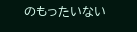のもったいない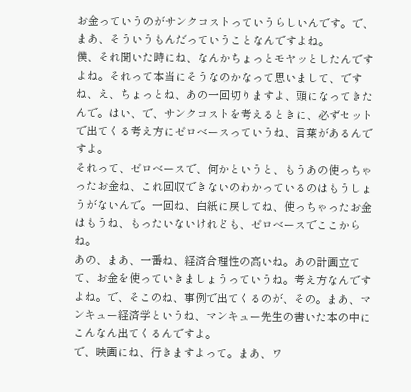お金っていうのがサンクコストっていうらしいんです。で、まあ、そういうもんだっていうことなんですよね。
僕、それ聞いた時にね、なんかちょっとモヤッとしたんですよね。それって本当にそうなのかなって思いまして、ですね、え、ちょっとね、あの一回切りますよ、頭になってきたんで。はい、で、サンクコストを考えるときに、必ずセットで出てくる考え方にゼロベースっていうね、言葉があるんですよ。
それって、ゼロベースで、何かというと、もうあの使っちゃったお金ね、これ回収できないのわかっているのはもうしょうがないんで。一回ね、白紙に戻してね、使っちゃったお金はもうね、もったいないけれども、ゼロベースでここからね。
あの、まあ、一番ね、経済合理性の高いね。あの計画立てて、お金を使っていきましょうっていうね。考え方なんですよね。で、そこのね、事例で出てくるのが、その。まあ、マンキュー経済学というね、マンキュー先生の書いた本の中にこんなん出てくるんですよ。
で、映画にね、行きますよって。まあ、ワ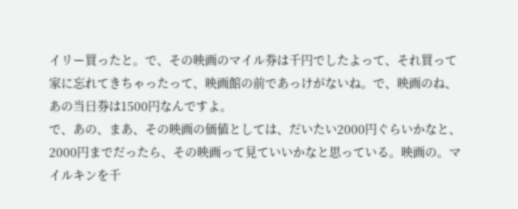イリー買ったと。で、その映画のマイル券は千円でしたよって、それ買って家に忘れてきちゃったって、映画館の前であっけがないね。で、映画のね、あの当日券は1500円なんですよ。
で、あの、まあ、その映画の価値としては、だいたい2000円ぐらいかなと、2000円までだったら、その映画って見ていいかなと思っている。映画の。マイルキンを千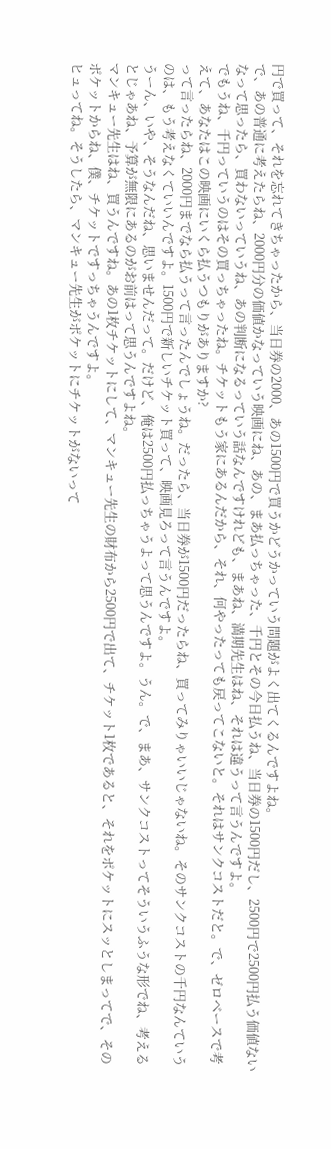円で買って、それを忘れてきちゃったから、当日券の2000、あの1500円で買うかどうかっていう問題がよく出てくるんですよね。
で、あの普通に考えたらね、2000円分の価値かなっていう映画にね、あの、まあ払っちゃった、千円とその今日払うね、当日券の1500円だし、2500円で2500円払う価値ないなって思ったら、買わないっていうね、あの判断になるっていう話なんですけれども、まあね、満期先生はね、それは違うって言うんですよ。
でもうね、千円っていうのはその買っちゃったね。チケットもう家にあるんだから、それ、何やったっても戻ってこないと。それはサンクコストだと。で、ゼロベースで考えて、あなたはこの映画にいくら払うつもりがありますか?
って言ったらね、2000円までなら払うって言ったんでしょうね。だったら、当日券が1500円だったらね、買ってみりゃいいじゃないね。そのサンクコストの千円なんていうのは、もう考えなくていいんですよ。1500円で新しいチケット買って、映画見ろって言うんですよ。
うーん、いや、そうなんだね、思いませんだって。だけど、俺は2500円払っちゃうよって思うんですよ。うん。で、まあ、サンクコストってそういうふうな形でね、考えるとじゃあね、予算が無限にあるのがお前はって思うんですよね。
マンキュー先生はね、買うんですね。あの1枚チケットにして、マンキュー先生の財布から2500円で出て、チケット1枚であると、それをポケットにスッとしまってで、そのポケットからね、僕、チケットですっちゃうんですよ。
ヒュってね。そうしたら、マンキュー先生がポケットにチケットがないって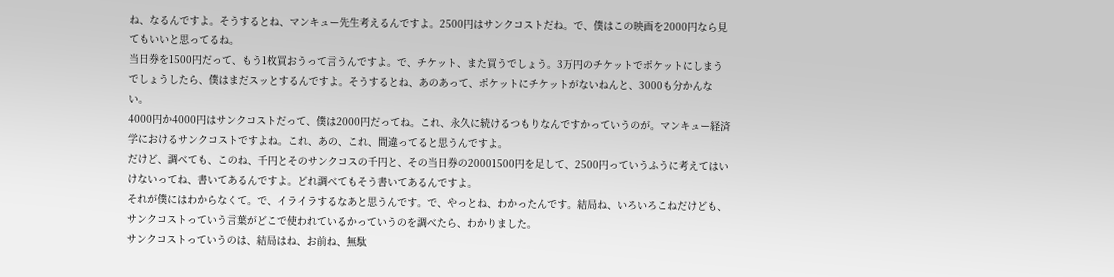ね、なるんですよ。そうするとね、マンキュー先生考えるんですよ。2500円はサンクコストだね。で、僕はこの映画を2000円なら見てもいいと思ってるね。
当日券を1500円だって、もう1枚買おうって言うんですよ。で、チケット、また買うでしょう。3万円のチケットでポケットにしまうでしょうしたら、僕はまだスッとするんですよ。そうするとね、あのあって、ポケットにチケットがないねんと、3000も分かんない。
4000円か4000円はサンクコストだって、僕は2000円だってね。これ、永久に続けるつもりなんですかっていうのが。マンキュー経済学におけるサンクコストですよね。これ、あの、これ、間違ってると思うんですよ。
だけど、調べても、このね、千円とそのサンクコスの千円と、その当日券の20001500円を足して、2500円っていうふうに考えてはいけないってね、書いてあるんですよ。どれ調べてもそう書いてあるんですよ。
それが僕にはわからなくて。で、イライラするなあと思うんです。で、やっとね、わかったんです。結局ね、いろいろこねだけども、サンクコストっていう言葉がどこで使われているかっていうのを調べたら、わかりました。
サンクコストっていうのは、結局はね、お前ね、無駄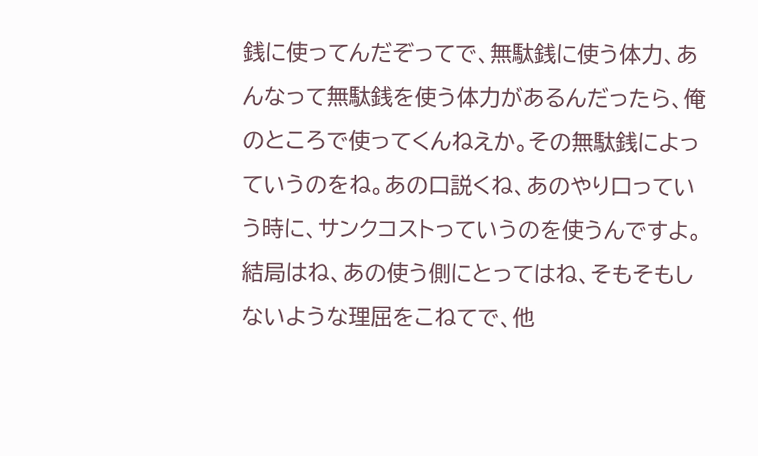銭に使ってんだぞってで、無駄銭に使う体力、あんなって無駄銭を使う体力があるんだったら、俺のところで使ってくんねえか。その無駄銭によっていうのをね。あの口説くね、あのやり口っていう時に、サンクコストっていうのを使うんですよ。
結局はね、あの使う側にとってはね、そもそもしないような理屈をこねてで、他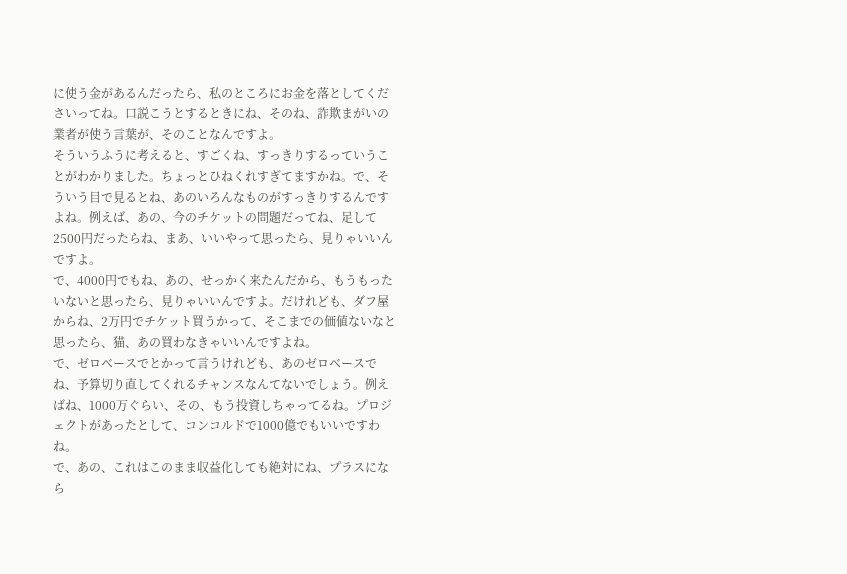に使う金があるんだったら、私のところにお金を落としてくださいってね。口説こうとするときにね、そのね、詐欺まがいの業者が使う言葉が、そのことなんですよ。
そういうふうに考えると、すごくね、すっきりするっていうことがわかりました。ちょっとひねくれすぎてますかね。で、そういう目で見るとね、あのいろんなものがすっきりするんですよね。例えば、あの、今のチケットの問題だってね、足して2500円だったらね、まあ、いいやって思ったら、見りゃいいんですよ。
で、4000円でもね、あの、せっかく来たんだから、もうもったいないと思ったら、見りゃいいんですよ。だけれども、ダフ屋からね、2万円でチケット買うかって、そこまでの価値ないなと思ったら、猫、あの買わなきゃいいんですよね。
で、ゼロベースでとかって言うけれども、あのゼロベースでね、予算切り直してくれるチャンスなんてないでしょう。例えばね、1000万ぐらい、その、もう投資しちゃってるね。プロジェクトがあったとして、コンコルドで1000億でもいいですわね。
で、あの、これはこのまま収益化しても絶対にね、プラスになら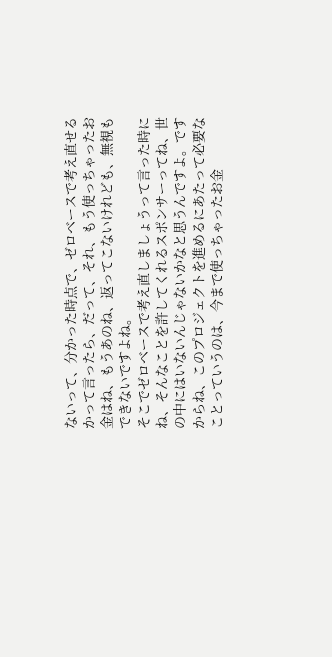ないって、分かった時点で、ゼロベースで考え直せるかって言ったら、だって、それ、もう使っちゃったお金はね、もうあのね、返ってこないけれども、無視もできないですよね。
そこでゼロベースで考え直しましょうって言った時にね、そんなことを許してくれるスポンサーってね、世の中にはいないんじゃないかなと思うんですよ。ですからね、このプロジェクトを進めるにあたって必要なことっていうのは、今まで使っちゃったお金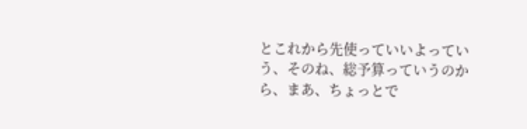とこれから先使っていいよっていう、そのね、総予算っていうのから、まあ、ちょっとで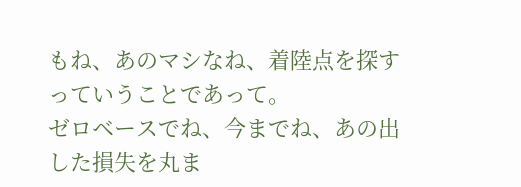もね、あのマシなね、着陸点を探すっていうことであって。
ゼロベースでね、今までね、あの出した損失を丸ま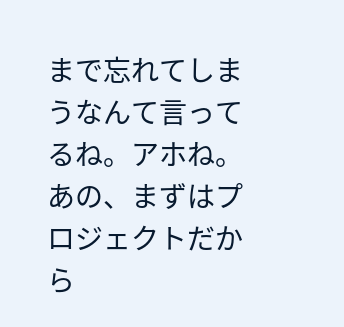まで忘れてしまうなんて言ってるね。アホね。あの、まずはプロジェクトだから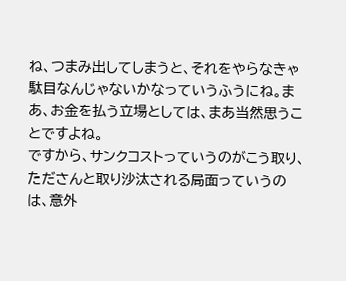ね、つまみ出してしまうと、それをやらなきゃ駄目なんじゃないかなっていうふうにね。まあ、お金を払う立場としては、まあ当然思うことですよね。
ですから、サンクコストっていうのがこう取り、たださんと取り沙汰される局面っていうのは、意外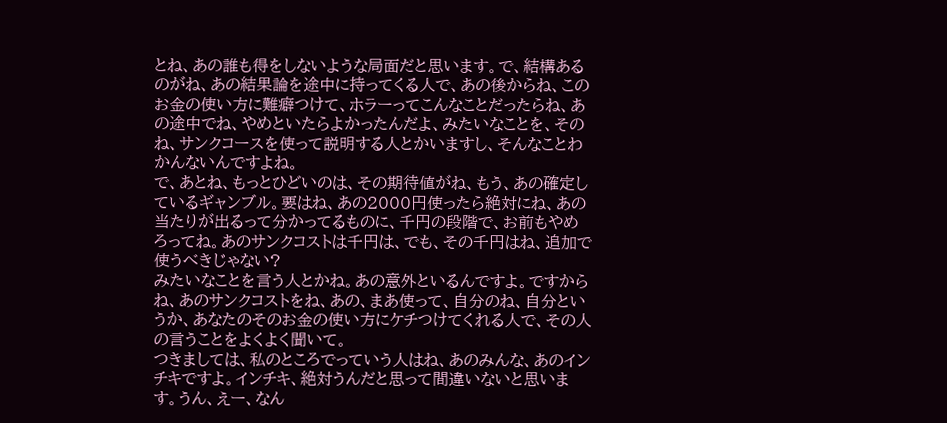とね、あの誰も得をしないような局面だと思います。で、結構あるのがね、あの結果論を途中に持ってくる人で、あの後からね、このお金の使い方に難癖つけて、ホラーってこんなことだったらね、あの途中でね、やめといたらよかったんだよ、みたいなことを、そのね、サンクコースを使って説明する人とかいますし、そんなことわかんないんですよね。
で、あとね、もっとひどいのは、その期待値がね、もう、あの確定しているギャンブル。要はね、あの2000円使ったら絶対にね、あの当たりが出るって分かってるものに、千円の段階で、お前もやめろってね。あのサンクコストは千円は、でも、その千円はね、追加で使うべきじゃない?
みたいなことを言う人とかね。あの意外といるんですよ。ですからね、あのサンクコストをね、あの、まあ使って、自分のね、自分というか、あなたのそのお金の使い方にケチつけてくれる人で、その人の言うことをよくよく聞いて。
つきましては、私のところでっていう人はね、あのみんな、あのインチキですよ。インチキ、絶対うんだと思って間違いないと思います。うん、えー、なん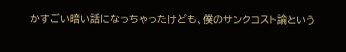かすごい暗い話になっちゃったけども、僕のサンクコスト論という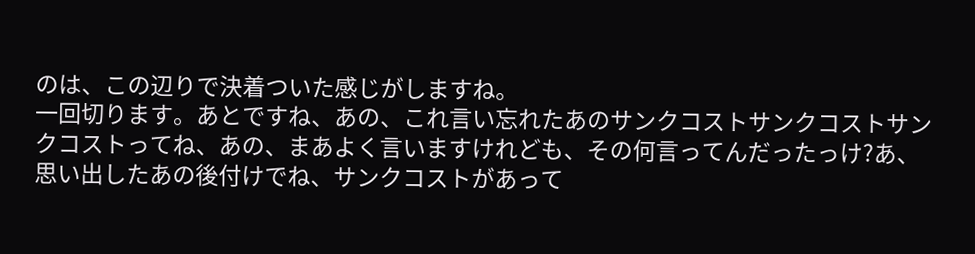のは、この辺りで決着ついた感じがしますね。
一回切ります。あとですね、あの、これ言い忘れたあのサンクコストサンクコストサンクコストってね、あの、まあよく言いますけれども、その何言ってんだったっけ?あ、思い出したあの後付けでね、サンクコストがあって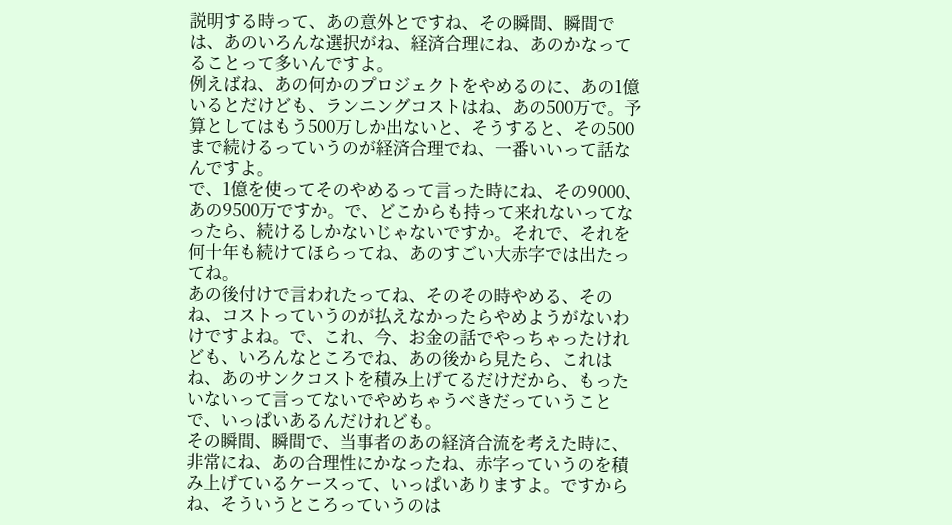説明する時って、あの意外とですね、その瞬間、瞬間では、あのいろんな選択がね、経済合理にね、あのかなってることって多いんですよ。
例えばね、あの何かのプロジェクトをやめるのに、あの1億いるとだけども、ランニングコストはね、あの500万で。予算としてはもう500万しか出ないと、そうすると、その500まで続けるっていうのが経済合理でね、一番いいって話なんですよ。
で、1億を使ってそのやめるって言った時にね、その9000、あの9500万ですか。で、どこからも持って来れないってなったら、続けるしかないじゃないですか。それで、それを何十年も続けてほらってね、あのすごい大赤字では出たってね。
あの後付けで言われたってね、そのその時やめる、そのね、コストっていうのが払えなかったらやめようがないわけですよね。で、これ、今、お金の話でやっちゃったけれども、いろんなところでね、あの後から見たら、これはね、あのサンクコストを積み上げてるだけだから、もったいないって言ってないでやめちゃうべきだっていうことで、いっぱいあるんだけれども。
その瞬間、瞬間で、当事者のあの経済合流を考えた時に、非常にね、あの合理性にかなったね、赤字っていうのを積み上げているケースって、いっぱいありますよ。ですからね、そういうところっていうのは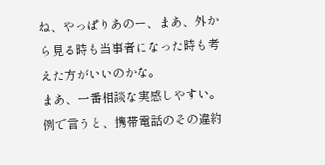ね、やっぱりあのー、まあ、外から見る時も当事者になった時も考えた方がいいのかな。
まあ、一番相談な実感しやすい。例で言うと、携帯電話のその違約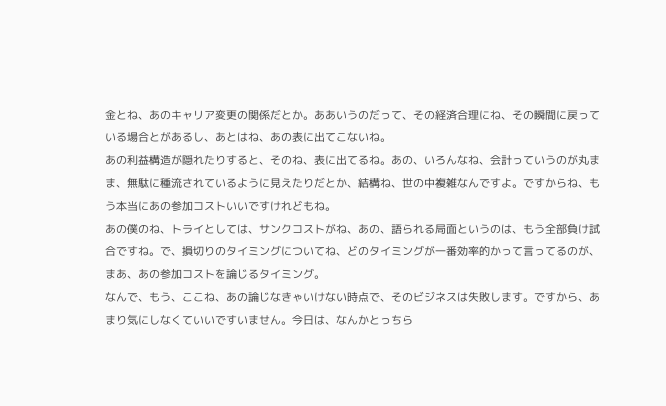金とね、あのキャリア変更の関係だとか。ああいうのだって、その経済合理にね、その瞬間に戻っている場合とがあるし、あとはね、あの表に出てこないね。
あの利益構造が隠れたりすると、そのね、表に出てるね。あの、いろんなね、会計っていうのが丸まま、無駄に種流されているように見えたりだとか、結構ね、世の中複雑なんですよ。ですからね、もう本当にあの参加コストいいですけれどもね。
あの僕のね、トライとしては、サンクコストがね、あの、語られる局面というのは、もう全部負け試合ですね。で、損切りのタイミングについてね、どのタイミングが一番効率的かって言ってるのが、まあ、あの参加コストを論じるタイミング。
なんで、もう、ここね、あの論じなきゃいけない時点で、そのビジネスは失敗します。ですから、あまり気にしなくていいですいません。今日は、なんかとっちら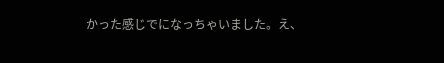かった感じでになっちゃいました。え、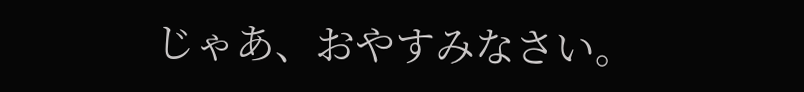じゃあ、おやすみなさい。